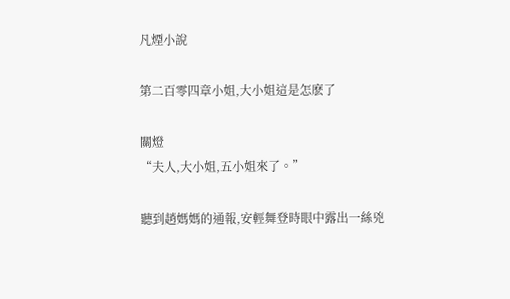凡煙小說

第二百零四章小姐,大小姐這是怎麽了

關燈
“夫人,大小姐,五小姐來了。”

聽到趙媽媽的通報,安輕舞登時眼中露出一絲兇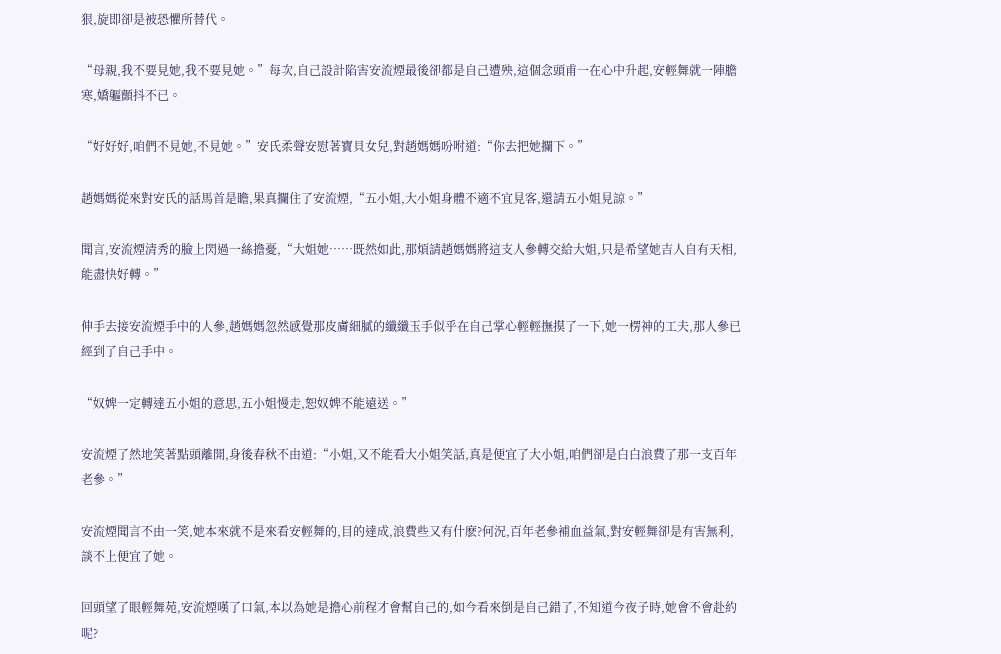狠,旋即卻是被恐懼所替代。

“母親,我不要見她,我不要見她。”每次,自己設計陷害安流煙最後卻都是自己遭殃,這個念頭甫一在心中升起,安輕舞就一陣膽寒,嬌軀顫抖不已。

“好好好,咱們不見她,不見她。”安氏柔聲安慰著寶貝女兒,對趙媽媽吩咐道:“你去把她攔下。”

趙媽媽從來對安氏的話馬首是瞻,果真攔住了安流煙,“五小姐,大小姐身體不適不宜見客,還請五小姐見諒。”

聞言,安流煙清秀的臉上閃過一絲擔憂,“大姐她……既然如此,那煩請趙媽媽將這支人參轉交給大姐,只是希望她吉人自有天相,能盡快好轉。”

伸手去接安流煙手中的人參,趙媽媽忽然感覺那皮膚細膩的纖纖玉手似乎在自己掌心輕輕撫摸了一下,她一楞神的工夫,那人參已經到了自己手中。

“奴婢一定轉達五小姐的意思,五小姐慢走,恕奴婢不能遠送。”

安流煙了然地笑著點頭離開,身後春秋不由道:“小姐,又不能看大小姐笑話,真是便宜了大小姐,咱們卻是白白浪費了那一支百年老參。”

安流煙聞言不由一笑,她本來就不是來看安輕舞的,目的達成,浪費些又有什麽?何況,百年老參補血益氣,對安輕舞卻是有害無利,談不上便宜了她。

回頭望了眼輕舞苑,安流煙嘆了口氣,本以為她是擔心前程才會幫自己的,如今看來倒是自己錯了,不知道今夜子時,她會不會赴約呢?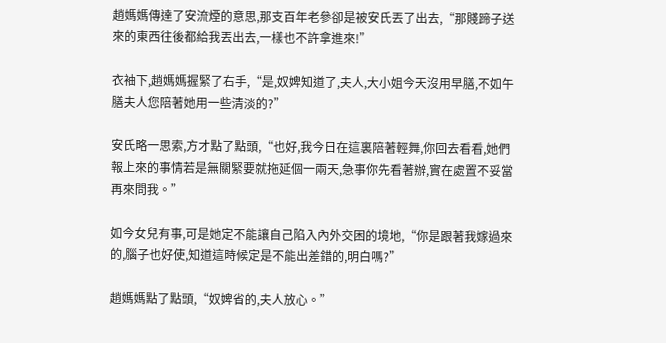趙媽媽傳達了安流煙的意思,那支百年老參卻是被安氏丟了出去,“那賤蹄子送來的東西往後都給我丟出去,一樣也不許拿進來!”

衣袖下,趙媽媽握緊了右手,“是,奴婢知道了,夫人,大小姐今天沒用早膳,不如午膳夫人您陪著她用一些清淡的?”

安氏略一思索,方才點了點頭,“也好,我今日在這裏陪著輕舞,你回去看看,她們報上來的事情若是無關緊要就拖延個一兩天,急事你先看著辦,實在處置不妥當再來問我。”

如今女兒有事,可是她定不能讓自己陷入內外交困的境地,“你是跟著我嫁過來的,腦子也好使,知道這時候定是不能出差錯的,明白嗎?”

趙媽媽點了點頭,“奴婢省的,夫人放心。”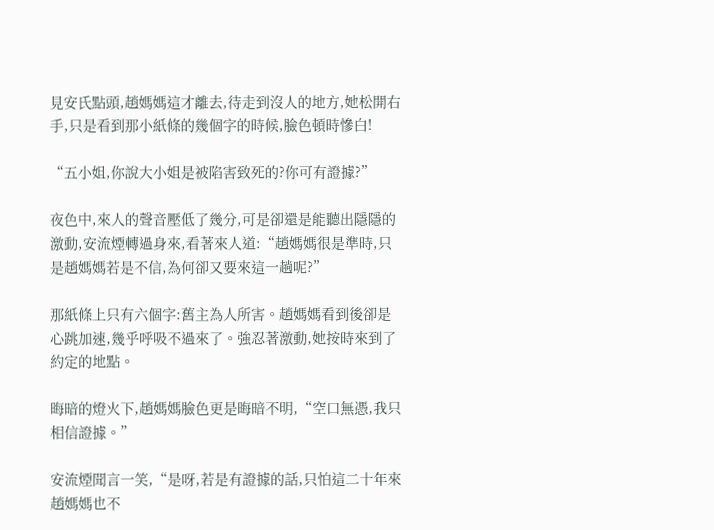見安氏點頭,趙媽媽這才離去,待走到沒人的地方,她松開右手,只是看到那小紙條的幾個字的時候,臉色頓時慘白!

“五小姐,你說大小姐是被陷害致死的?你可有證據?”

夜色中,來人的聲音壓低了幾分,可是卻還是能聽出隱隱的激動,安流煙轉過身來,看著來人道:“趙媽媽很是準時,只是趙媽媽若是不信,為何卻又要來這一趟呢?”

那紙條上只有六個字:舊主為人所害。趙媽媽看到後卻是心跳加速,幾乎呼吸不過來了。強忍著激動,她按時來到了約定的地點。

晦暗的燈火下,趙媽媽臉色更是晦暗不明,“空口無憑,我只相信證據。”

安流煙聞言一笑,“是呀,若是有證據的話,只怕這二十年來趙媽媽也不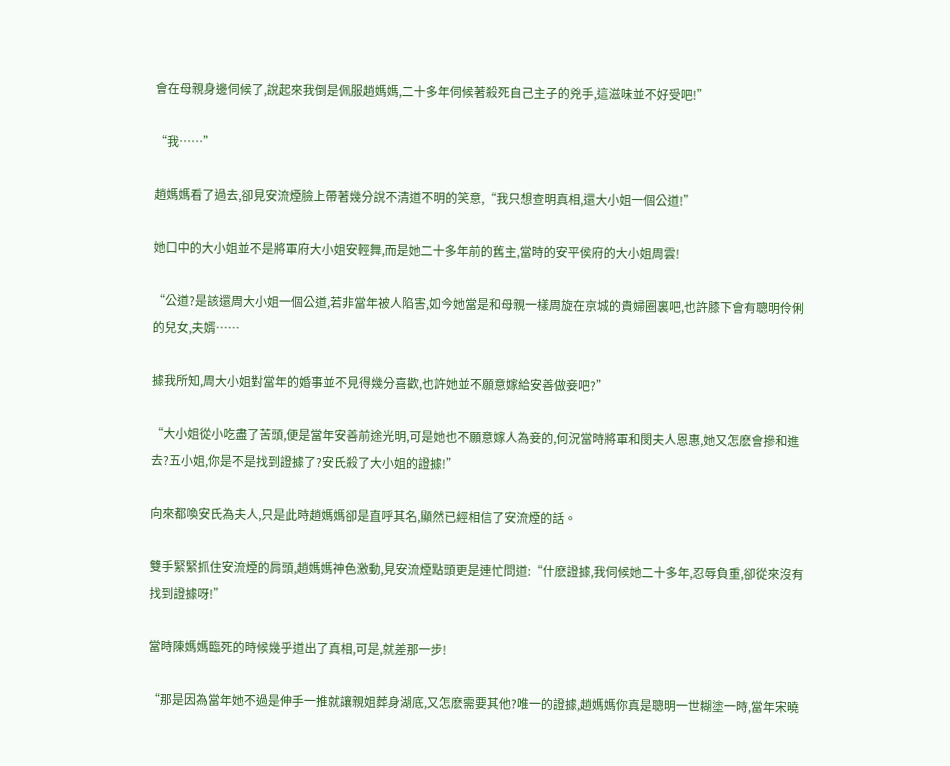會在母親身邊伺候了,說起來我倒是佩服趙媽媽,二十多年伺候著殺死自己主子的兇手,這滋味並不好受吧!”

“我……”

趙媽媽看了過去,卻見安流煙臉上帶著幾分說不清道不明的笑意,“我只想查明真相,還大小姐一個公道!”

她口中的大小姐並不是將軍府大小姐安輕舞,而是她二十多年前的舊主,當時的安平侯府的大小姐周雲!

“公道?是該還周大小姐一個公道,若非當年被人陷害,如今她當是和母親一樣周旋在京城的貴婦圈裏吧,也許膝下會有聰明伶俐的兒女,夫婿……

據我所知,周大小姐對當年的婚事並不見得幾分喜歡,也許她並不願意嫁給安善做妾吧?”

“大小姐從小吃盡了苦頭,便是當年安善前途光明,可是她也不願意嫁人為妾的,何況當時將軍和閔夫人恩惠,她又怎麽會摻和進去?五小姐,你是不是找到證據了?安氏殺了大小姐的證據!”

向來都喚安氏為夫人,只是此時趙媽媽卻是直呼其名,顯然已經相信了安流煙的話。

雙手緊緊抓住安流煙的肩頭,趙媽媽神色激動,見安流煙點頭更是連忙問道:“什麽證據,我伺候她二十多年,忍辱負重,卻從來沒有找到證據呀!”

當時陳媽媽臨死的時候幾乎道出了真相,可是,就差那一步!

“那是因為當年她不過是伸手一推就讓親姐葬身湖底,又怎麽需要其他?唯一的證據,趙媽媽你真是聰明一世糊塗一時,當年宋曉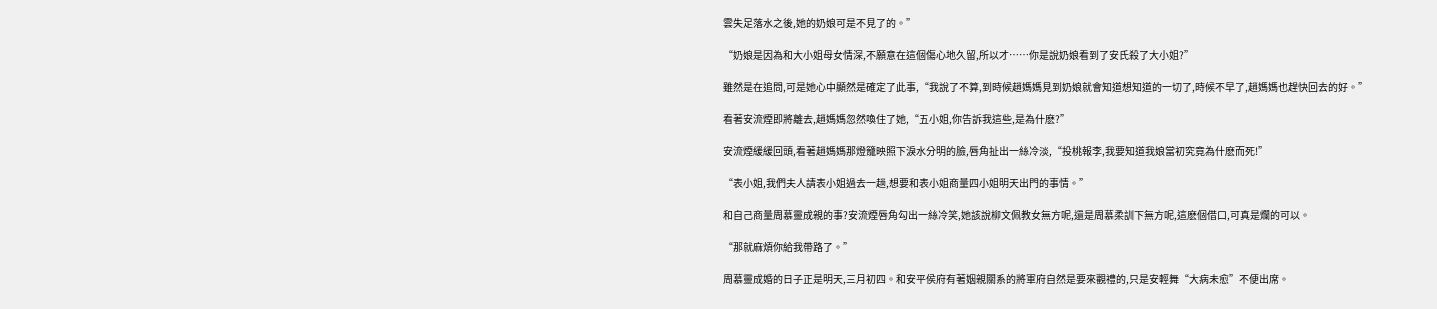雲失足落水之後,她的奶娘可是不見了的。”

“奶娘是因為和大小姐母女情深,不願意在這個傷心地久留,所以才……你是說奶娘看到了安氏殺了大小姐?”

雖然是在追問,可是她心中顯然是確定了此事,“我說了不算,到時候趙媽媽見到奶娘就會知道想知道的一切了,時候不早了,趙媽媽也趕快回去的好。”

看著安流煙即將離去,趙媽媽忽然喚住了她,“五小姐,你告訴我這些,是為什麽?”

安流煙緩緩回頭,看著趙媽媽那燈籠映照下淚水分明的臉,唇角扯出一絲冷淡,“投桃報李,我要知道我娘當初究竟為什麽而死!”

“表小姐,我們夫人請表小姐過去一趟,想要和表小姐商量四小姐明天出門的事情。”

和自己商量周慕靈成親的事?安流煙唇角勾出一絲冷笑,她該說柳文佩教女無方呢,還是周慕柔訓下無方呢,這麽個借口,可真是爛的可以。

“那就麻煩你給我帶路了。”

周慕靈成婚的日子正是明天,三月初四。和安平侯府有著姻親關系的將軍府自然是要來觀禮的,只是安輕舞“大病未愈”不便出席。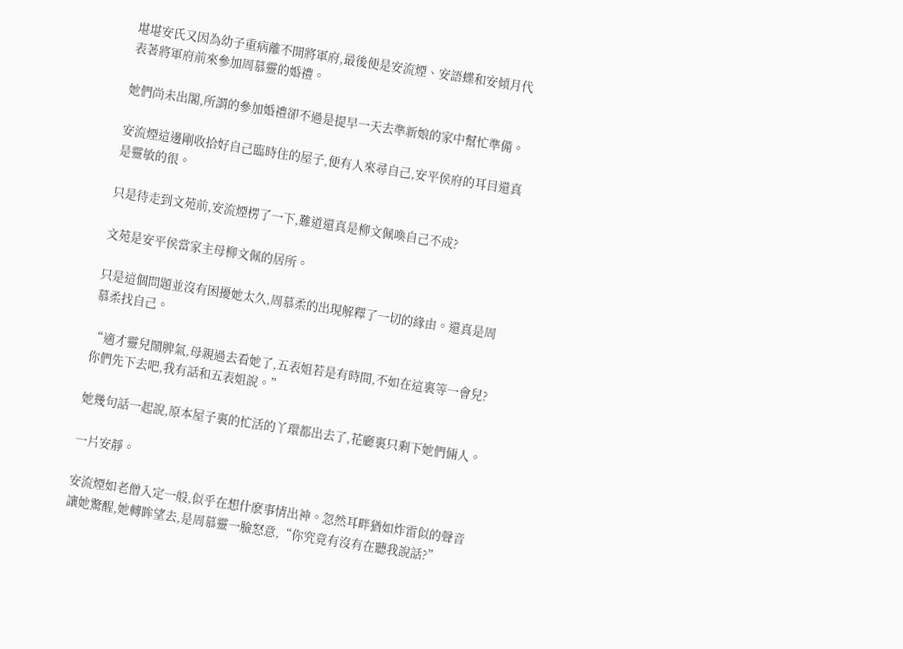堪堪安氏又因為幼子重病離不開將軍府,最後便是安流煙、安語蝶和安傾月代表著將軍府前來參加周慕靈的婚禮。

她們尚未出閣,所謂的參加婚禮卻不過是提早一天去準新娘的家中幫忙準備。

安流煙這邊剛收拾好自己臨時住的屋子,便有人來尋自己,安平侯府的耳目還真是靈敏的很。

只是待走到文苑前,安流煙楞了一下,難道還真是柳文佩喚自己不成?

文苑是安平侯當家主母柳文佩的居所。

只是這個問題並沒有困擾她太久,周慕柔的出現解釋了一切的緣由。還真是周慕柔找自己。

“適才靈兒鬧脾氣,母親過去看她了,五表姐若是有時間,不如在這裏等一會兒?你們先下去吧,我有話和五表姐說。”

她幾句話一起說,原本屋子裏的忙活的丫環都出去了,花廳裏只剩下她們倆人。

一片安靜。

安流煙如老僧入定一般,似乎在想什麽事情出神。忽然耳畔猶如炸雷似的聲音讓她驚醒,她轉眸望去,是周慕靈一臉怒意,“你究竟有沒有在聽我說話?”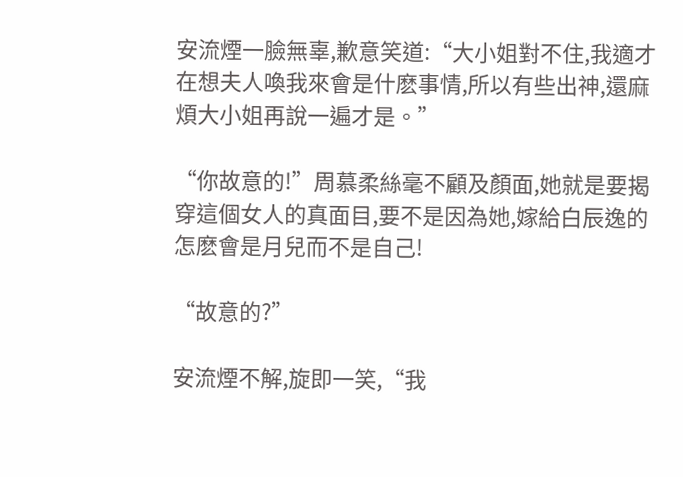安流煙一臉無辜,歉意笑道:“大小姐對不住,我適才在想夫人喚我來會是什麽事情,所以有些出神,還麻煩大小姐再說一遍才是。”

“你故意的!”周慕柔絲毫不顧及顏面,她就是要揭穿這個女人的真面目,要不是因為她,嫁給白辰逸的怎麽會是月兒而不是自己!

“故意的?”

安流煙不解,旋即一笑,“我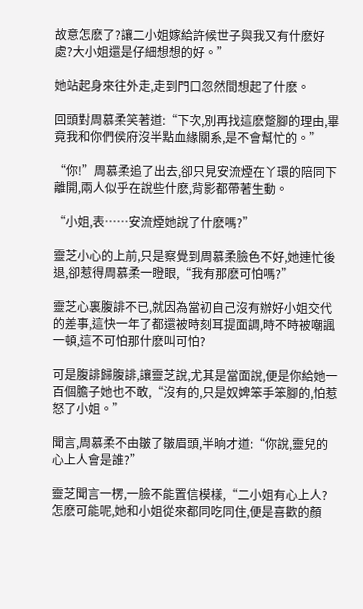故意怎麽了?讓二小姐嫁給許候世子與我又有什麽好處?大小姐還是仔細想想的好。”

她站起身來往外走,走到門口忽然間想起了什麽。

回頭對周慕柔笑著道:“下次,別再找這麽蹩腳的理由,畢竟我和你們侯府沒半點血緣關系,是不會幫忙的。”

“你!”周慕柔追了出去,卻只見安流煙在丫環的陪同下離開,兩人似乎在說些什麽,背影都帶著生動。

“小姐,表……安流煙她說了什麽嗎?”

靈芝小心的上前,只是察覺到周慕柔臉色不好,她連忙後退,卻惹得周慕柔一瞪眼,“我有那麽可怕嗎?”

靈芝心裏腹誹不已,就因為當初自己沒有辦好小姐交代的差事,這快一年了都還被時刻耳提面調,時不時被嘲諷一頓,這不可怕那什麽叫可怕?

可是腹誹歸腹誹,讓靈芝說,尤其是當面說,便是你給她一百個膽子她也不敢,“沒有的,只是奴婢笨手笨腳的,怕惹怒了小姐。”

聞言,周慕柔不由皺了皺眉頭,半晌才道:“你說,靈兒的心上人會是誰?”

靈芝聞言一楞,一臉不能置信模樣,“二小姐有心上人?怎麽可能呢,她和小姐從來都同吃同住,便是喜歡的顏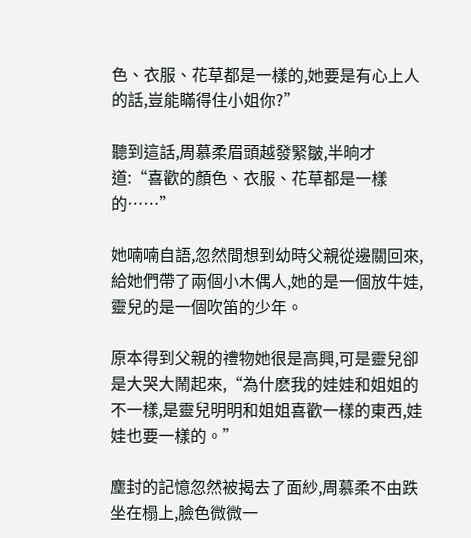色、衣服、花草都是一樣的,她要是有心上人的話,豈能瞞得住小姐你?”

聽到這話,周慕柔眉頭越發緊皺,半晌才道:“喜歡的顏色、衣服、花草都是一樣的……”

她喃喃自語,忽然間想到幼時父親從邊關回來,給她們帶了兩個小木偶人,她的是一個放牛娃,靈兒的是一個吹笛的少年。

原本得到父親的禮物她很是高興,可是靈兒卻是大哭大鬧起來,“為什麽我的娃娃和姐姐的不一樣,是靈兒明明和姐姐喜歡一樣的東西,娃娃也要一樣的。”

塵封的記憶忽然被揭去了面紗,周慕柔不由跌坐在榻上,臉色微微一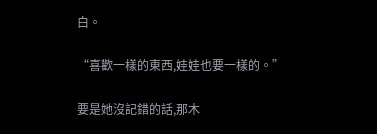白。

“喜歡一樣的東西,娃娃也要一樣的。”

要是她沒記錯的話,那木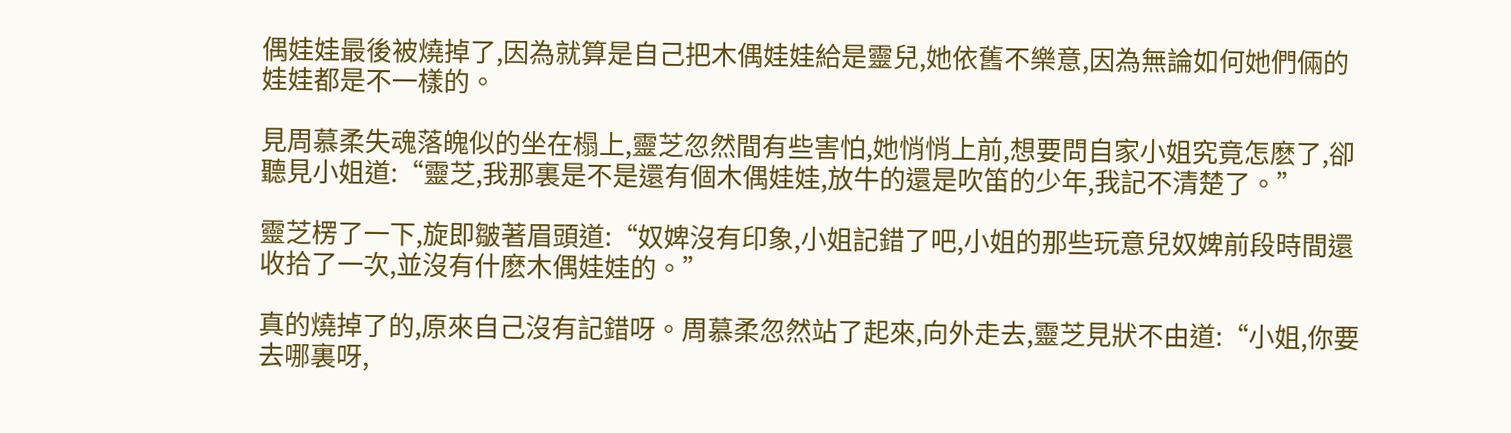偶娃娃最後被燒掉了,因為就算是自己把木偶娃娃給是靈兒,她依舊不樂意,因為無論如何她們倆的娃娃都是不一樣的。

見周慕柔失魂落魄似的坐在榻上,靈芝忽然間有些害怕,她悄悄上前,想要問自家小姐究竟怎麽了,卻聽見小姐道:“靈芝,我那裏是不是還有個木偶娃娃,放牛的還是吹笛的少年,我記不清楚了。”

靈芝楞了一下,旋即皺著眉頭道:“奴婢沒有印象,小姐記錯了吧,小姐的那些玩意兒奴婢前段時間還收拾了一次,並沒有什麽木偶娃娃的。”

真的燒掉了的,原來自己沒有記錯呀。周慕柔忽然站了起來,向外走去,靈芝見狀不由道:“小姐,你要去哪裏呀,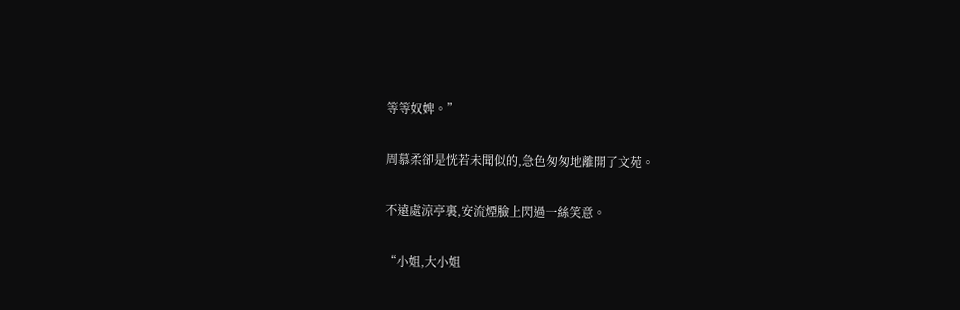等等奴婢。”

周慕柔卻是恍若未聞似的,急色匆匆地離開了文苑。

不遠處涼亭裏,安流煙臉上閃過一絲笑意。

“小姐,大小姐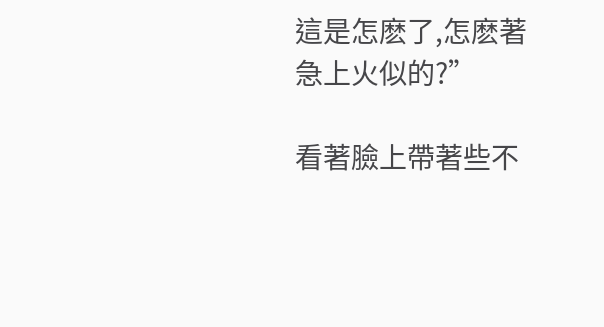這是怎麽了,怎麽著急上火似的?”

看著臉上帶著些不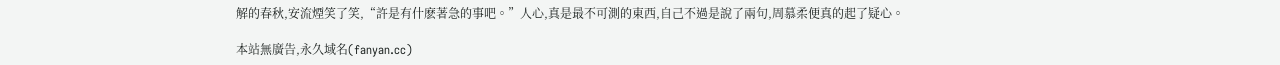解的春秋,安流煙笑了笑,“許是有什麽著急的事吧。”人心,真是最不可測的東西,自己不過是說了兩句,周慕柔便真的起了疑心。

本站無廣告,永久域名(fanyan.cc)